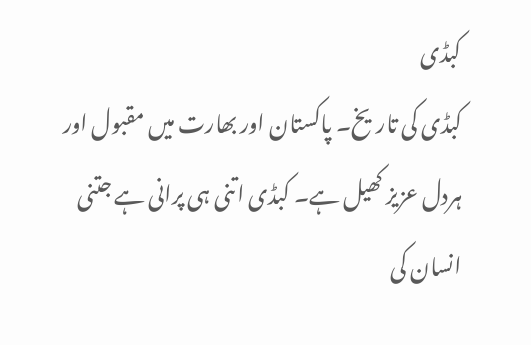کبڈی
کبڈی کی تاریخ۔ پاکستان اور بھارت میں مقبول اور ہردل عزیز کھیل ہے۔ کبڈی اتنی ہی پرانی ہے جتنی انسان کی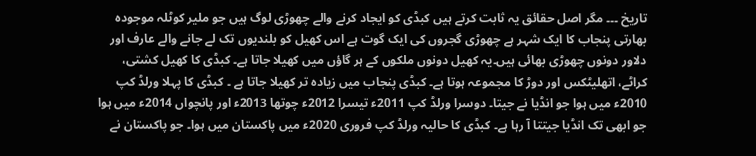تاریخ ۔۔۔ مگر اصل حقائق یہ ثابت کرتے ہیں کبڈی کو ایجاد کرنے والے چھوڑی لوگ ہیں جو ملیر کوٹلہ موجودہ بھارتی پنجاب کا ایک شہر ہے چھوڑی گجروں کی ایک گوت ہے اس کھیل کو بلندیوں تک لے جانے والے عارف اور دلاور دونوں چھوڑی بھائی ہیں۔یہ کھیل دونوں ملکوں کے ہر گاؤں میں کھیلا جاتا ہے۔ کبڈی کا کھیل کشتی، کراٹے، اتھلیٹکس اور دوڑ کا مجموعہ ہوتا ہے۔ کبڈی پنجاب میں زیادہ تر کھیلا جاتا ہے ۔ کبڈی کا پہلا ورلڈ کپ 2010ء میں ہوا جو انڈیا نے جیتا۔ دوسرا ورلڈ کپ 2011ء تیسرا 2012ء چوتھا 2013ء اور پانچواں 2014ء میں ہوا جو ابھی تک انڈیا جیتتا آ رہا ہے۔ کبڈی کا حالیہ ورلڈ کپ فروری 2020ء میں پاکستان میں ہوا۔ جو پاکستان نے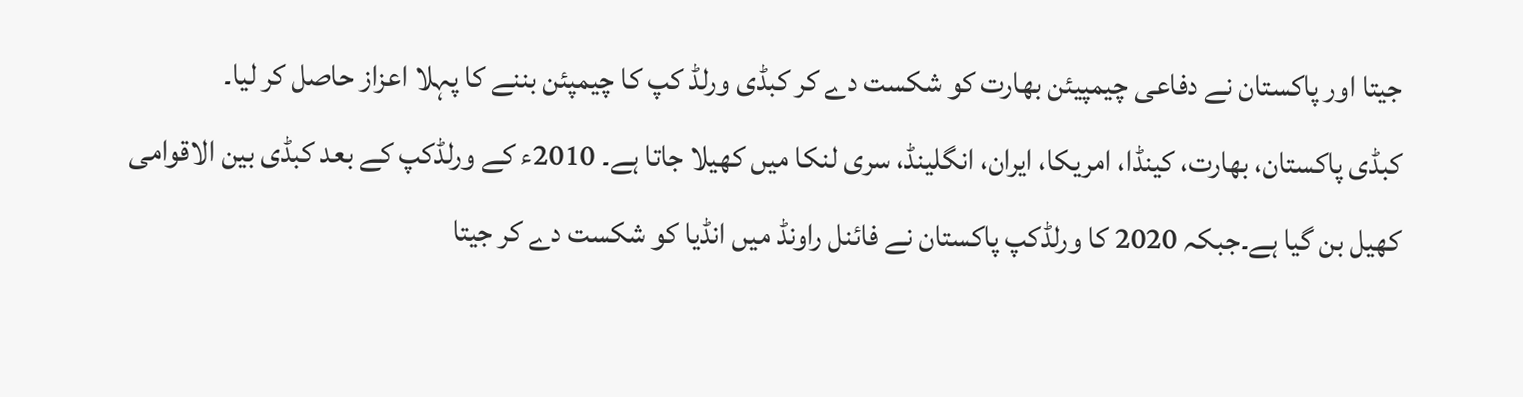جیتا اور پاکستان نے دفاعی چیمپیئن بھارت کو شکست دے کر کبڈی ورلڈ کپ کا چیمپئن بننے کا پہلا اعزاز حاصل کر لیا۔
کبڈی پاکستان، بھارت، کینڈا، امریکا، ایران، انگلینڈ، سری لنکا میں کھیلا جاتا ہے۔ 2010ء کے ورلڈکپ کے بعد کبڈی بین الاقوامی کھیل بن گیا ہے۔جبکہ 2020 کا ورلڈکپ پاکستان نے فائنل راونڈ میں انڈیا کو شکست دے کر جیتا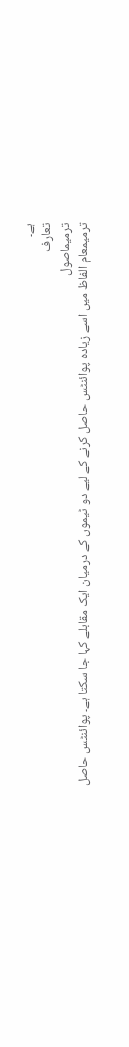ہے۔
تعارف
ترمیماصول
ترمیمعام الفاظ میں اسے زیادہ پوائنٹس حاصل کرنے کے لیے دو ٹیموں کے درمیان ایک مقابلے کہا جا سکتا ہے۔ پوائنٹس حاصل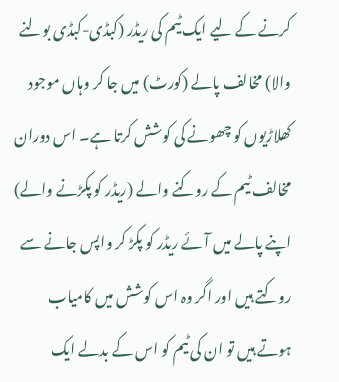کرنے کے لیے ایک ٹیم کی ریڈر (کبڈی-کبڈی بولنے والا) مخالف پالے (کورٹ) میں جا کر وہاں موجود کھلاڑیوں کو چھونے کی کوشش کرتا ہے۔ اس دوران مخالف ٹیم کے روکنے والے (ریڈر کو پکڑنے والے) اپنے پالے میں آئے ریڈر کو پکڑ کر واپس جانے سے روکتے ہیں اور اگر وہ اس کوشش میں کامیاب ہوتے ہیں تو ان کی ٹیم کو اس کے بدلے ایک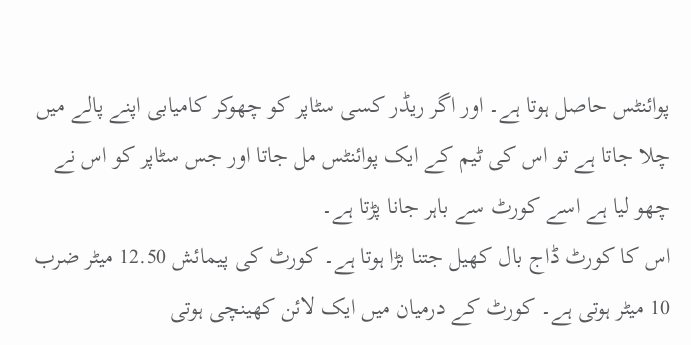پوائنٹس حاصل ہوتا ہے۔ اور اگر ریڈر کسی سٹاپر کو چھوکر کامیابی اپنے پالے میں چلا جاتا ہے تو اس کی ٹیم کے ایک پوائنٹس مل جاتا اور جس سٹاپر کو اس نے چھو لیا ہے اسے کورٹ سے باہر جانا پڑتا ہے۔
اس کا کورٹ ڈاج بال کھیل جتنا بڑا ہوتا ہے۔ کورٹ کی پیمائش 12.50 میٹر ضرب 10 میٹر ہوتی ہے۔ کورٹ کے درمیان میں ایک لائن کھینچی ہوتی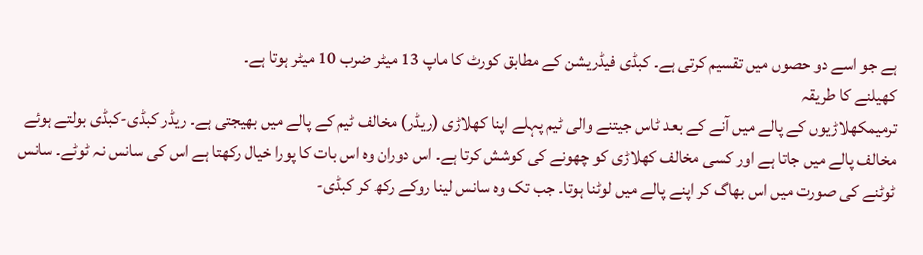ہے جو اسے دو حصوں میں تقسیم کرتی ہے۔ کبڈی فیڈریشن کے مطابق کورٹ کا ماپ 13 میٹر ضرب 10 میٹر ہوتا ہے۔
کھیلنے کا طریقہ
ترمیمکھلاڑیوں کے پالے میں آنے کے بعد ٹاس جیتنے والی ٹیم پہلے اپنا کھلاڑی (ریڈر) مخالف ٹیم کے پالے میں بھیجتی ہے۔ ریڈر کبڈی-کبڈی بولتے ہوئے مخالف پالے میں جاتا ہے اور کسی مخالف کھلاڑی کو چھونے کی کوشش کرتا ہے۔ اس دوران وہ اس بات کا پورا خیال رکھتا ہے اس کی سانس نہ ٹوٹے۔ سانس ٹوٹنے کی صورت میں اس بھاگ کر اپنے پالے میں لوٹنا ہوتا۔ جب تک وہ سانس لینا روکے رکھ کر کبڈی-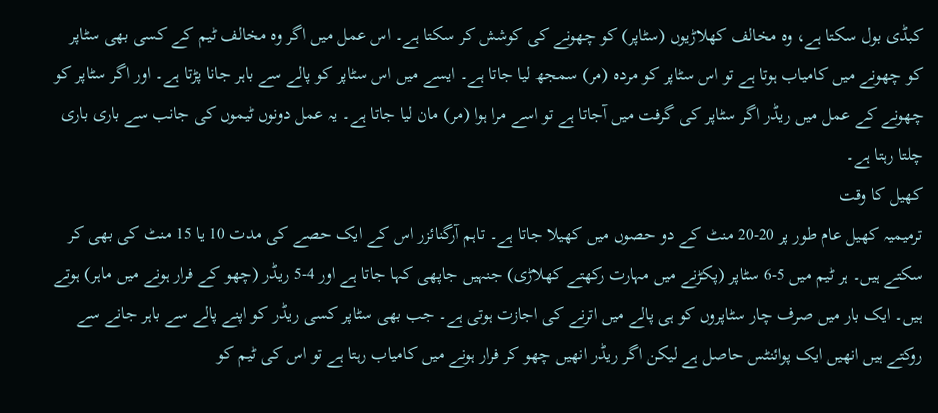کبڈی بول سکتا ہے، وہ مخالف کھلاڑیوں (سٹاپر) کو چھونے کی کوشش کر سکتا ہے۔ اس عمل میں اگر وہ مخالف ٹیم کے کسی بھی سٹاپر کو چھونے میں کامیاب ہوتا ہے تو اس سٹاپر کو مردہ (مر) سمجھ لیا جاتا ہے۔ ایسے میں اس سٹاپر کو پالے سے باہر جانا پڑتا ہے۔ اور اگر سٹاپر کو چھونے کے عمل میں ریڈر اگر سٹاپر کی گرفت میں آجاتا ہے تو اسے مرا ہوا (مر) مان لیا جاتا ہے۔ یہ عمل دونوں ٹیموں کی جانب سے باری باری چلتا رہتا ہے۔
کھیل کا وقت
ترمیمیہ کھیل عام طور پر 20-20 منٹ کے دو حصوں میں کھیلا جاتا ہے۔ تاہم آرگنائزر اس کے ایک حصے کی مدت 10 یا 15 منٹ کی بھی کر سکتے ہیں۔ ہر ٹیم میں 5-6 سٹاپر (پکڑنے میں مہارت رکھتے کھلاڑی) جنہیں جاپھی کہا جاتا ہے اور 4-5 ریڈر (چھو کے فرار ہونے میں ماہر) ہوتے ہیں۔ ایک بار میں صرف چار سٹاپروں کو ہی پالے میں اترنے کی اجازت ہوتی ہے۔ جب بھی سٹاپر کسی ریڈر کو اپنے پالے سے باہر جانے سے روکتے ہیں انھیں ایک پوائنٹس حاصل ہے لیکن اگر ریڈر انھیں چھو کر فرار ہونے میں کامیاب رہتا ہے تو اس کی ٹیم کو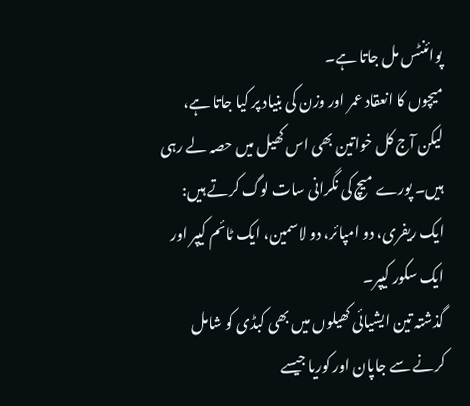پوائنٹس مل جاتا ہے۔
میچوں کا انعقاد عمر اور وزن کی بنیاد پر کیا جاتا ہے، لیکن آج کل خواتین بھی اس کھیل میں حصہ لے رہی ہیں۔ پورے میچ کی نگرانی سات لوگ کرتے ہیں: ایک ریفری، دو امپائر، دو لاسمین، ایک ٹائم کیپر اور ایک سکور کیپر۔
گذشتہ تین ایشیائی کھیلوں میں بھی کبڈی کو شامل کرنے سے جاپان اور کوریا جیسے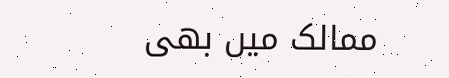ممالک میں بھی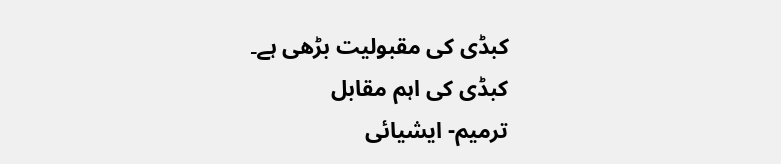کبڈی کی مقبولیت بڑھی ہے۔
کبڈی کی اہم مقابل
ترمیم- ایشیائی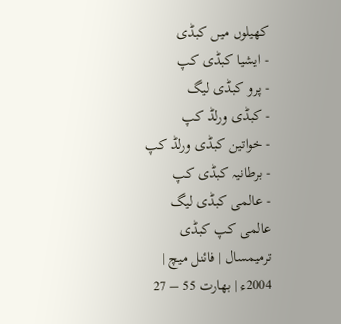کھیلوں میں کبڈی
- ایشیا کبڈی کپ
- پرو کبڈی لیگ
- کبڈی ورلڈ کپ
- خواتین کبڈی ورلڈ کپ
- برطانیہ کبڈی کپ
- عالمی کبڈی لیگ
عالمی کپ کبڈی
ترمیمسال | فائنل میچ |
2004ء | بھارت 55 – 27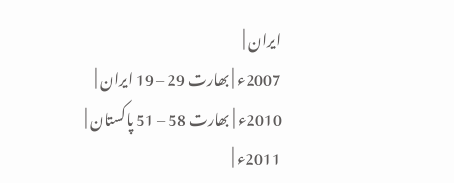ایران |
2007ء | بھارت 29 – 19 ایران |
2010ء | بھارت 58 – 51 پاکستان |
2011ء |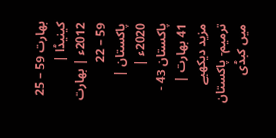بھارت 59 – 25 کینیڈا |
2012ء | بھارت 59 – 22 پاکستان |
2020ء | پاکستان 43 - 41 بھارت |
مزید دیکھیے
ترمیم- پاکستان میں کبڈی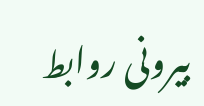بیرونی روابط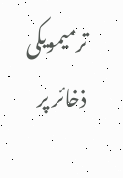ترمیمویکی ذخائر پر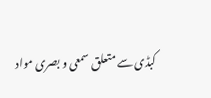کبڈی سے متعلق سمعی و بصری مواد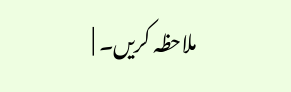ملاحظہ کریں۔ |